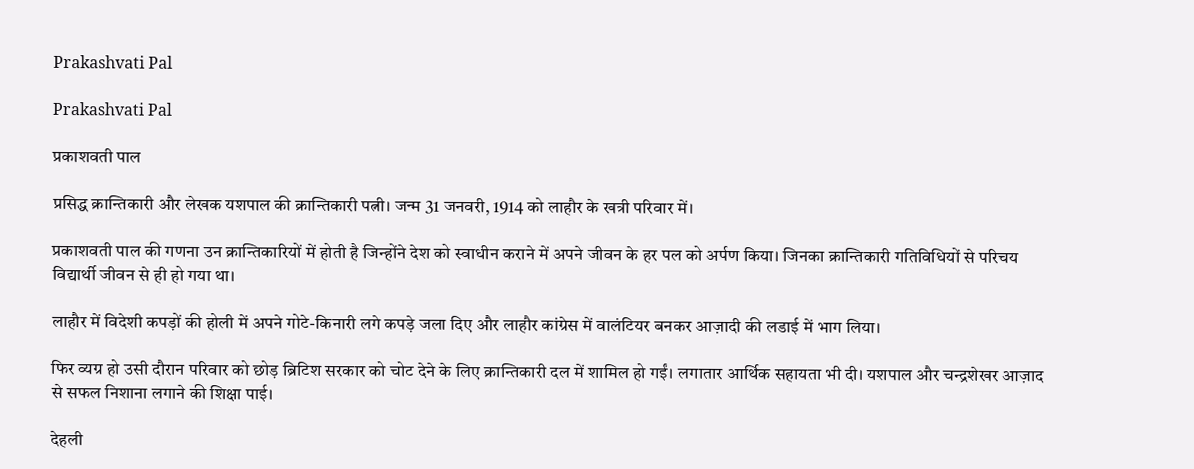Prakashvati Pal

Prakashvati Pal

प्रकाशवती पाल

प्रसिद्ध क्रान्तिकारी और लेखक यशपाल की क्रान्तिकारी पत्नी। जन्म 31 जनवरी, 1914 को लाहौर के खत्री परिवार में।

प्रकाशवती पाल की गणना उन क्रान्तिकारियों में होती है जिन्होंने देश को स्वाधीन कराने में अपने जीवन के हर पल को अर्पण किया। जिनका क्रान्तिकारी गतिविधियों से परिचय विद्यार्थी जीवन से ही हो गया था।

लाहौर में विदेशी कपड़ों की होली में अपने गोटे-किनारी लगे कपड़े जला दिए और लाहौर कांग्रेस में वालंटियर बनकर आज़ादी की लडाई में भाग लिया।

फिर व्यग्र हो उसी दौरान परिवार को छोड़ ब्रिटिश सरकार को चोट देने के लिए क्रान्तिकारी दल में शामिल हो गईं। लगातार आर्थिक सहायता भी दी। यशपाल और चन्द्रशेखर आज़ाद से सफल निशाना लगाने की शिक्षा पाई।

देहली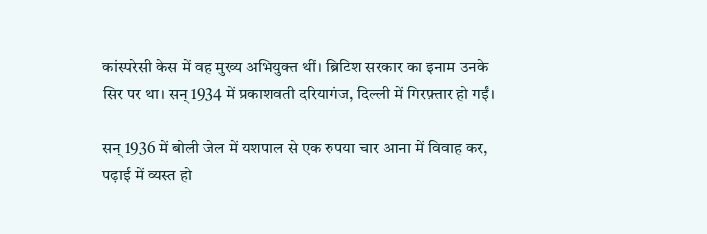कांस्परेसी केस में वह मुख्य अभियुक्त थीं। ब्रिटिश सरकार का इनाम उनके सिर पर था। सन् 1934 में प्रकाशवती दरियागंज, दिल्ली में गिरफ़्तार हो गईं।

सन् 1936 में बोली जेल में यशपाल से एक रुपया चार आना में विवाह कर, पढ़ाई में व्यस्त हो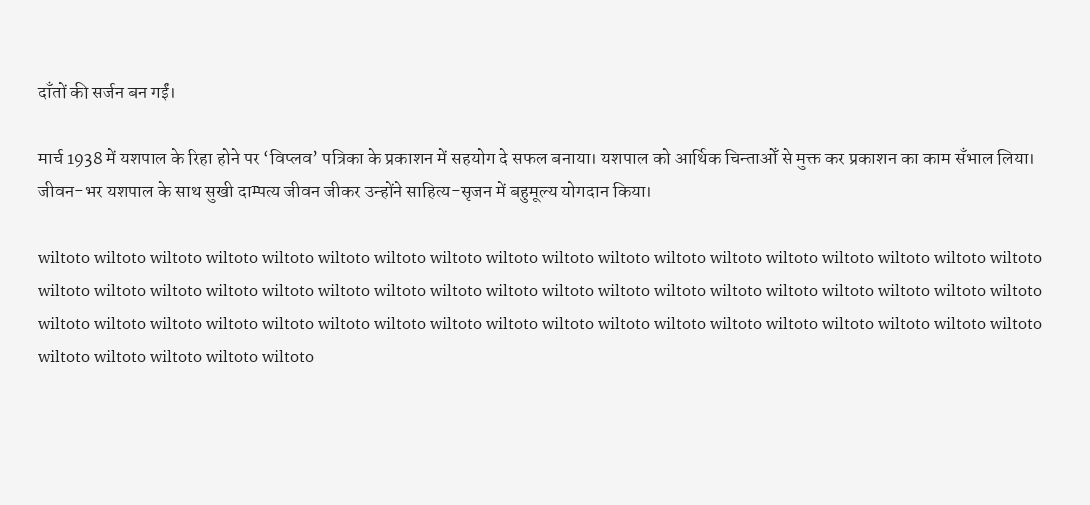दाँतों की सर्जन बन गईं।

मार्च 1938 में यशपाल के रिहा होने पर ‘विप्लव’ पत्रिका के प्रकाशन में सहयोग दे सफल बनाया। यशपाल को आर्थिक चिन्ताओँ से मुक्त कर प्रकाशन का काम सँभाल लिया। जीवन-भर यशपाल के साथ सुखी दाम्पत्य जीवन जीकर उन्होंने साहित्य-सृजन में बहुमूल्य योगदान किया।

wiltoto wiltoto wiltoto wiltoto wiltoto wiltoto wiltoto wiltoto wiltoto wiltoto wiltoto wiltoto wiltoto wiltoto wiltoto wiltoto wiltoto wiltoto wiltoto wiltoto wiltoto wiltoto wiltoto wiltoto wiltoto wiltoto wiltoto wiltoto wiltoto wiltoto wiltoto wiltoto wiltoto wiltoto wiltoto wiltoto wiltoto wiltoto wiltoto wiltoto wiltoto wiltoto wiltoto wiltoto wiltoto wiltoto wiltoto wiltoto wiltoto wiltoto wiltoto wiltoto wiltoto wiltoto wiltoto wiltoto wiltoto wiltoto wiltoto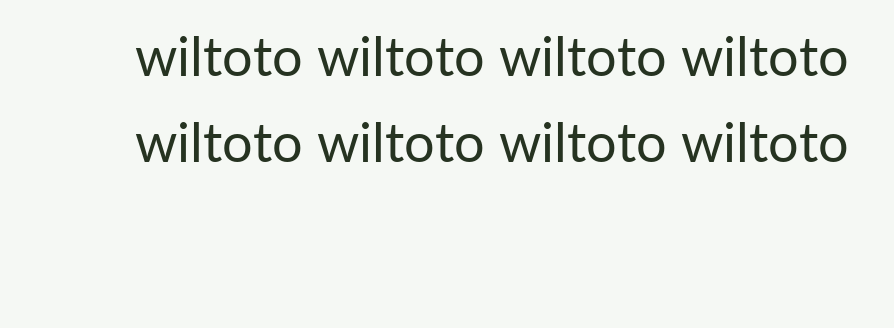wiltoto wiltoto wiltoto wiltoto wiltoto wiltoto wiltoto wiltoto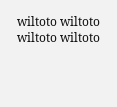wiltoto wiltoto wiltoto wiltoto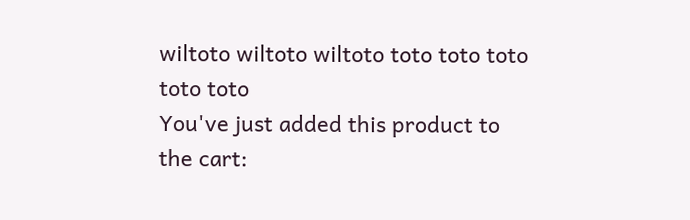wiltoto wiltoto wiltoto toto toto toto toto toto
You've just added this product to the cart: